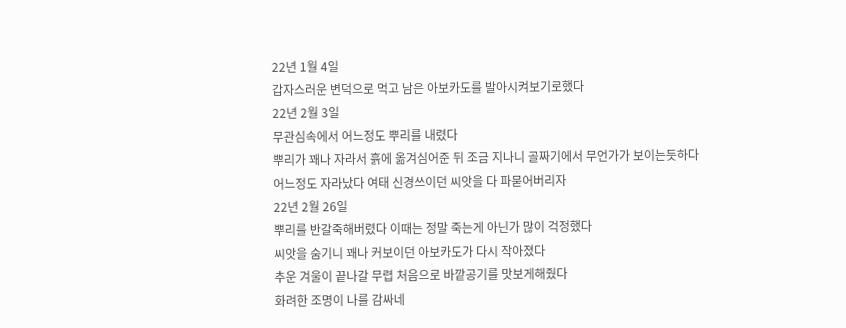22년 1월 4일
갑자스러운 변덕으로 먹고 남은 아보카도를 발아시켜보기로했다
22년 2월 3일
무관심속에서 어느정도 뿌리를 내렸다
뿌리가 꽤나 자라서 흙에 옮겨심어준 뒤 조금 지나니 골짜기에서 무언가가 보이는듯하다
어느정도 자라났다 여태 신경쓰이던 씨앗을 다 파묻어버리자
22년 2월 26일
뿌리를 반갈죽해버렸다 이때는 정말 죽는게 아닌가 많이 걱정했다
씨앗을 숨기니 꽤나 커보이던 아보카도가 다시 작아졌다
추운 겨울이 끝나갈 무렵 처음으로 바깥공기를 맛보게해줬다
화려한 조명이 나를 감싸네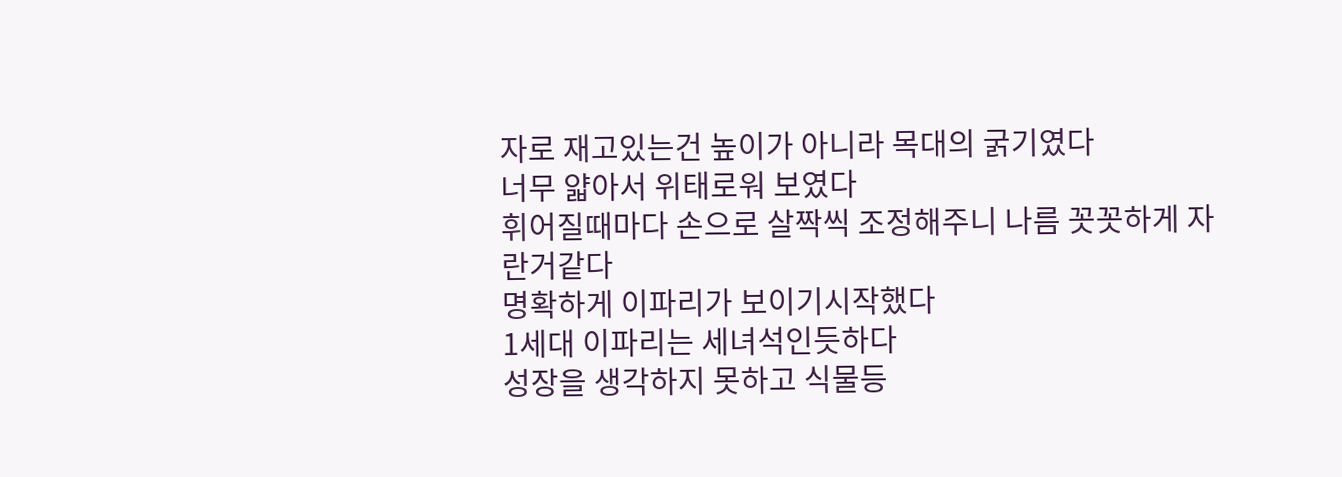자로 재고있는건 높이가 아니라 목대의 굵기였다
너무 얇아서 위태로워 보였다
휘어질때마다 손으로 살짝씩 조정해주니 나름 꼿꼿하게 자란거같다
명확하게 이파리가 보이기시작했다
1세대 이파리는 세녀석인듯하다
성장을 생각하지 못하고 식물등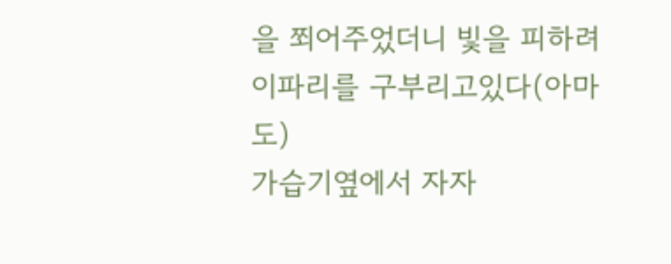을 쬐어주었더니 빛을 피하려 이파리를 구부리고있다(아마도)
가습기옆에서 자자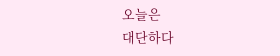오늘은
대단하다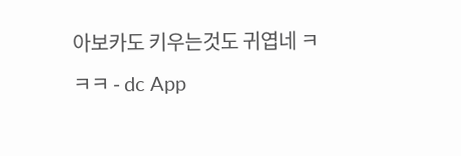아보카도 키우는것도 귀엽네 ㅋㅋㅋ - dc App